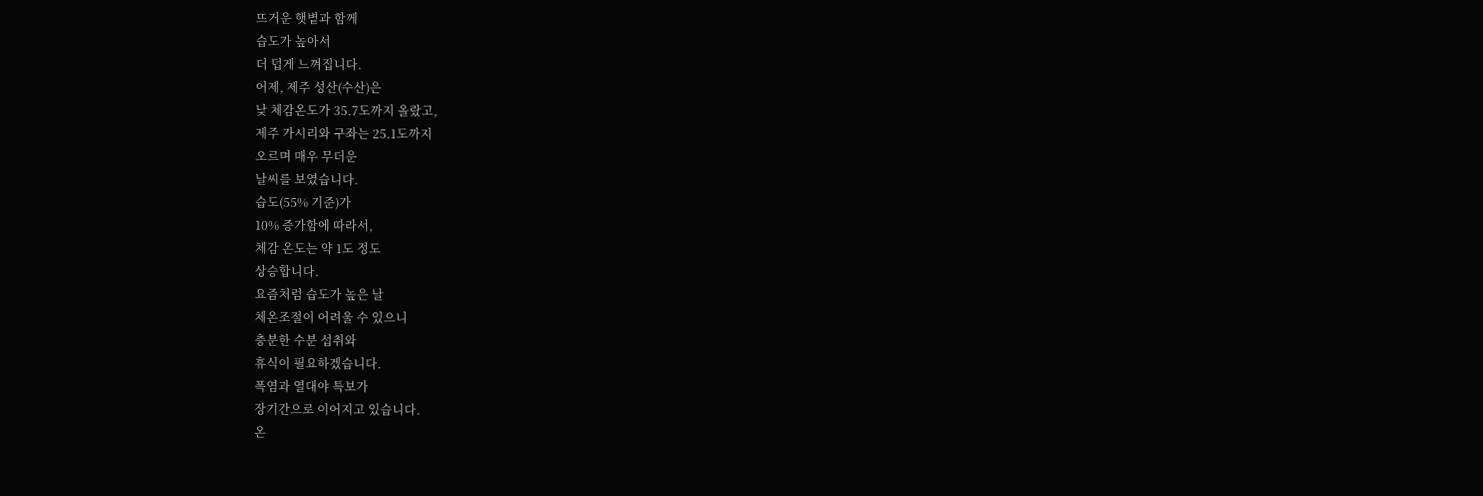뜨거운 햇볕과 함께
습도가 높아서
더 덥게 느껴집니다.
어제, 제주 성산(수산)은
낮 체감온도가 35.7도까지 올랐고,
제주 가시리와 구좌는 25.1도까지
오르며 매우 무더운
날씨를 보였습니다.
습도(55% 기준)가
10% 증가함에 따라서,
체감 온도는 약 1도 정도
상승합니다.
요즘처럼 습도가 높은 날
체온조절이 어려울 수 있으니
충분한 수분 섭취와
휴식이 필요하겠습니다.
폭염과 열대야 특보가
장기간으로 이어지고 있습니다.
온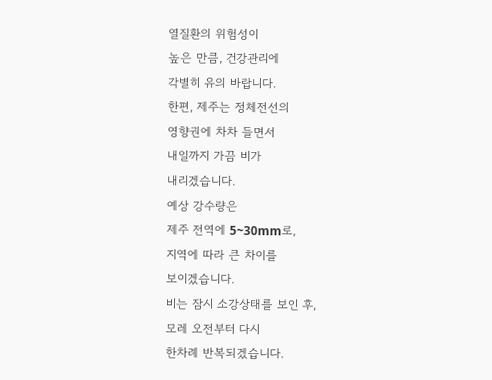열질환의 위험성이
높은 만큼, 건강관리에
각별히 유의 바랍니다.
한편, 제주는 정체전선의
영향권에 차차 들면서
내일까지 가끔 비가
내리겠습니다.
예상 강수량은
제주 전역에 5~30mm로,
지역에 따라 큰 차이를
보이겠습니다.
비는 잠시 소강상태를 보인 후,
모레 오전부터 다시
한차례 반복되겠습니다.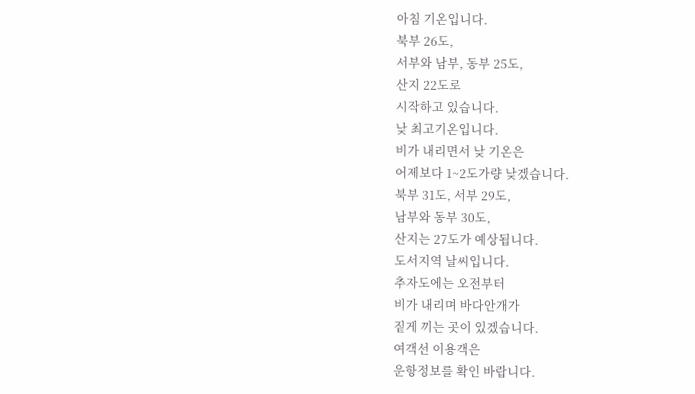아침 기온입니다.
북부 26도,
서부와 남부, 동부 25도,
산지 22도로
시작하고 있습니다.
낮 최고기온입니다.
비가 내리면서 낮 기온은
어제보다 1~2도가량 낮겠습니다.
북부 31도, 서부 29도,
남부와 동부 30도,
산지는 27도가 예상됩니다.
도서지역 날씨입니다.
추자도에는 오전부터
비가 내리며 바다안개가
짙게 끼는 곳이 있겠습니다.
여객선 이용객은
운항정보를 확인 바랍니다.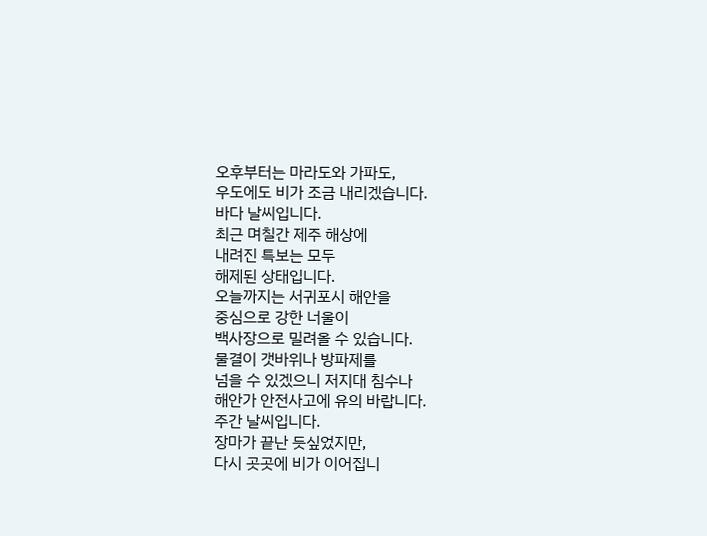오후부터는 마라도와 가파도,
우도에도 비가 조금 내리겠습니다.
바다 날씨입니다.
최근 며칠간 제주 해상에
내려진 특보는 모두
해제된 상태입니다.
오늘까지는 서귀포시 해안을
중심으로 강한 너울이
백사장으로 밀려올 수 있습니다.
물결이 갯바위나 방파제를
넘을 수 있겠으니 저지대 침수나
해안가 안전사고에 유의 바랍니다.
주간 날씨입니다.
장마가 끝난 듯싶었지만,
다시 곳곳에 비가 이어집니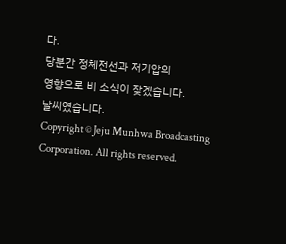다.
당분간 정체전선과 저기압의
영향으로 비 소식이 잦겠습니다.
날씨였습니다.
Copyright © Jeju Munhwa Broadcasting Corporation. All rights reserved.